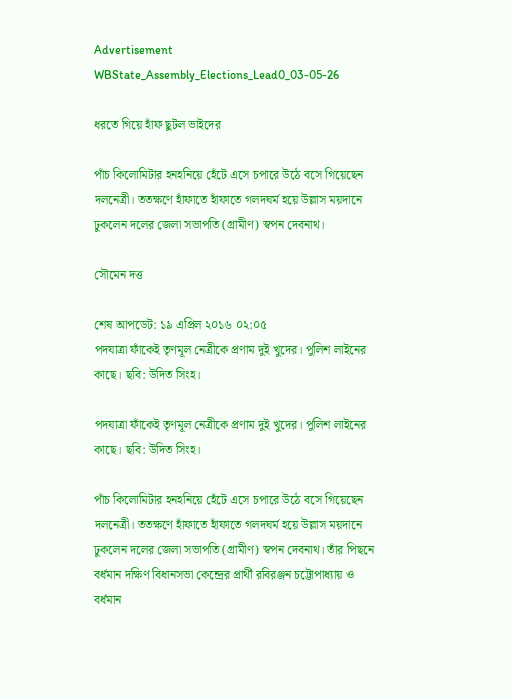Advertisement
WBState_Assembly_Elections_Lead0_03-05-26

ধরতে গিয়ে হাঁফ ছুটল ভাইদের

পাঁচ কিলোমিটার হনহনিয়ে হেঁটে এসে চপারে উঠে বসে গিয়েছেন দলনেত্রী। ততক্ষণে হাঁফাতে হাঁফাতে গলদঘর্ম হয়ে উল্লাস ময়দানে ঢুকলেন দলের জেলা সভাপতি (গ্রামীণ) স্বপন দেবনাথ।

সৌমেন দত্ত

শেষ আপডেট: ১৯ এপ্রিল ২০১৬ ০২:০৫
পদযাত্রা ফাঁকেই তৃণমূল নেত্রীকে প্রণাম দুই খুদের। পুলিশ লাইনের কাছে। ছবি: উদিত সিংহ।

পদযাত্রা ফাঁকেই তৃণমূল নেত্রীকে প্রণাম দুই খুদের। পুলিশ লাইনের কাছে। ছবি: উদিত সিংহ।

পাঁচ কিলোমিটার হনহনিয়ে হেঁটে এসে চপারে উঠে বসে গিয়েছেন দলনেত্রী। ততক্ষণে হাঁফাতে হাঁফাতে গলদঘর্ম হয়ে উল্লাস ময়দানে ঢুকলেন দলের জেলা সভাপতি (গ্রামীণ) স্বপন দেবনাথ। তাঁর পিছনে বর্ধমান দক্ষিণ বিধানসভা কেন্দ্রের প্রার্থী রবিরঞ্জন চট্টোপাধ্যায় ও বর্ধমান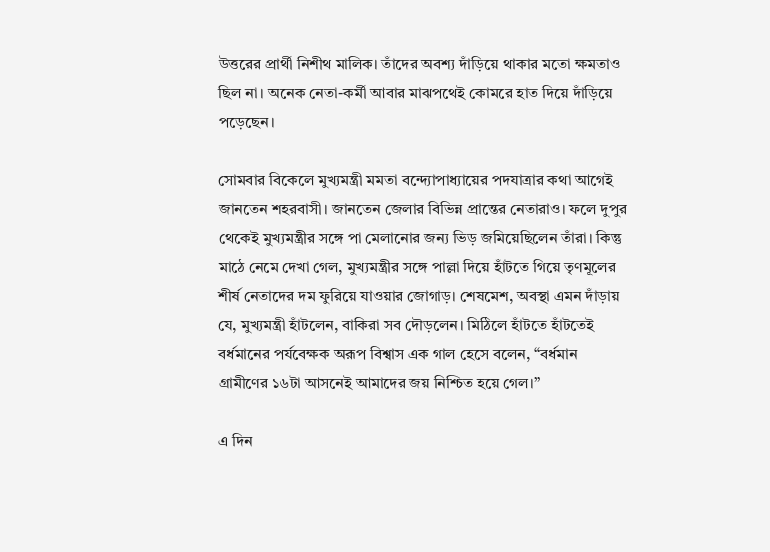উত্তরের প্রার্থী নিশীথ মালিক। তাঁদের অবশ্য দাঁড়িয়ে থাকার মতো ক্ষমতাও ছিল না। অনেক নেতা-কর্মী আবার মাঝপথেই কোমরে হাত দিয়ে দাঁড়িয়ে পড়েছেন।

সোমবার বিকেলে মুখ্যমন্ত্রী মমতা বন্দ্যোপাধ্যায়ের পদযাত্রার কথা আগেই জানতেন শহরবাসী। জানতেন জেলার বিভিন্ন প্রান্তের নেতারাও। ফলে দুপুর থেকেই মুখ্যমন্ত্রীর সঙ্গে পা মেলানোর জন্য ভিড় জমিয়েছিলেন তাঁরা। কিন্তু মাঠে নেমে দেখা গেল, মুখ্যমন্ত্রীর সঙ্গে পাল্লা দিয়ে হাঁটতে গিয়ে তৃণমূলের শীর্ষ নেতাদের দম ফুরিয়ে যাওয়ার জোগাড়। শেষমেশ, অবস্থা এমন দাঁড়ায় যে, মুখ্যমন্ত্রী হাঁটলেন, বাকিরা সব দৌড়লেন। মিঠিলে হাঁটতে হাঁটতেই বর্ধমানের পর্যবেক্ষক অরূপ বিশ্বাস এক গাল হেসে বলেন, “বর্ধমান গ্রামীণের ১৬টা আসনেই আমাদের জয় নিশ্চিত হয়ে গেল।”

এ দিন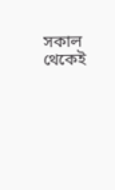সকাল থেকেই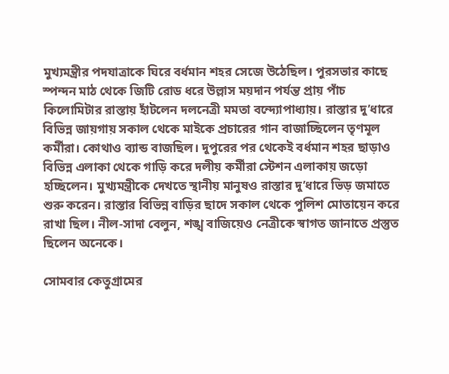মুখ্যমন্ত্রীর পদযাত্রাকে ঘিরে বর্ধমান শহর সেজে উঠেছিল। পুরসভার কাছে স্পন্দন মাঠ থেকে জিটি রোড ধরে উল্লাস ময়দান পর্যন্ত প্রায় পাঁচ কিলোমিটার রাস্তায় হাঁটলেন দলনেত্রী মমতা বন্দ্যোপাধ্যায়। রাস্তার দু’ধারে বিভিন্ন জায়গায় সকাল থেকে মাইকে প্রচারের গান বাজাচ্ছিলেন তৃণমূল কর্মীরা। কোথাও ব্যান্ড বাজছিল। দুপুরের পর থেকেই বর্ধমান শহর ছাড়াও বিভিন্ন এলাকা থেকে গাড়ি করে দলীয় কর্মীরা স্টেশন এলাকায় জড়ো হচ্ছিলেন। মুখ্যমন্ত্রীকে দেখতে স্থানীয় মানুষও রাস্তার দু’ধারে ভিড় জমাতে শুরু করেন। রাস্তার বিভিন্ন বাড়ির ছাদে সকাল থেকে পুলিশ মোতায়েন করে রাখা ছিল। নীল-সাদা বেলুন, শঙ্খ বাজিয়েও নেত্রীকে স্বাগত জানাতে প্রস্তুত ছিলেন অনেকে।

সোমবার কেতুগ্রামের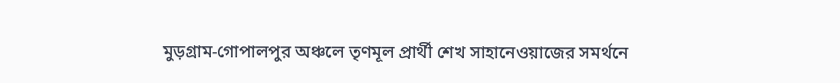মুড়গ্রাম-গোপালপুর অঞ্চলে তৃণমূল প্রার্থী শেখ সাহানেওয়াজের সমর্থনে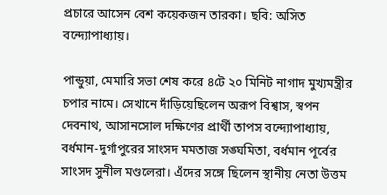প্রচারে আসেন বেশ কয়েকজন তারকা। ছবি: অসিত বন্দ্যোপাধ্যায়।

পান্ডুয়া, মেমারি সভা শেষ করে ৪টে ২০ মিনিট নাগাদ মুখ্যমন্ত্রীর চপার নামে। সেখানে দাঁড়িয়েছিলেন অরূপ বিশ্বাস, স্বপন দেবনাথ, আসানসোল দক্ষিণের প্রার্থী তাপস বন্দ্যোপাধ্যায়, বর্ধমান-দুর্গাপুরের সাংসদ মমতাজ সঙ্ঘমিতা, বর্ধমান পূর্বের সাংসদ সুনীল মণ্ডলেরা। এঁদের সঙ্গে ছিলেন স্থানীয় নেতা উত্তম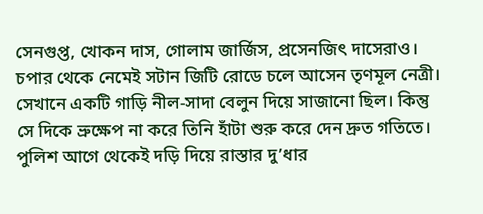সেনগুপ্ত, খোকন দাস, গোলাম জার্জিস, প্রসেনজিৎ দাসেরাও। চপার থেকে নেমেই সটান জিটি রোডে চলে আসেন তৃণমূল নেত্রী। সেখানে একটি গাড়ি নীল-সাদা বেলুন দিয়ে সাজানো ছিল। কিন্তু সে দিকে ভ্রুক্ষেপ না করে তিনি হাঁটা শুরু করে দেন দ্রুত গতিতে। পুলিশ আগে থেকেই দড়ি দিয়ে রাস্তার দু’ধার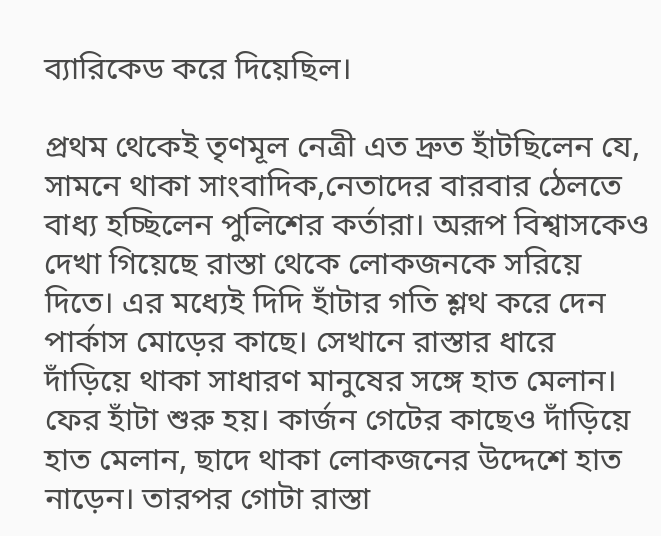ব্যারিকেড করে দিয়েছিল।

প্রথম থেকেই তৃণমূল নেত্রী এত দ্রুত হাঁটছিলেন যে, সামনে থাকা সাংবাদিক,নেতাদের বারবার ঠেলতে বাধ্য হচ্ছিলেন পুলিশের কর্তারা। অরূপ বিশ্বাসকেও দেখা গিয়েছে রাস্তা থেকে লোকজনকে সরিয়ে দিতে। এর মধ্যেই দিদি হাঁটার গতি শ্লথ করে দেন পার্কাস মোড়ের কাছে। সেখানে রাস্তার ধারে দাঁড়িয়ে থাকা সাধারণ মানুষের সঙ্গে হাত মেলান। ফের হাঁটা শুরু হয়। কার্জন গেটের কাছেও দাঁড়িয়ে হাত মেলান, ছাদে থাকা লোকজনের উদ্দেশে হাত নাড়েন। তারপর গোটা রাস্তা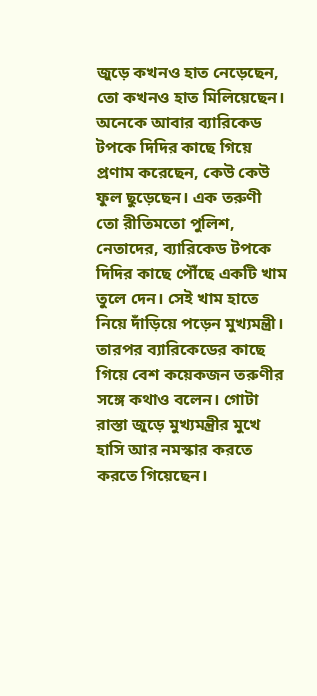জুড়ে কখনও হাত নেড়েছেন, তো কখনও হাত মিলিয়েছেন। অনেকে আবার ব্যারিকেড টপকে দিদির কাছে গিয়ে প্রণাম করেছেন, কেউ কেউ ফুল ছুড়েছেন। এক তরুণী তো রীতিমতো পুলিশ, নেতাদের, ব্যারিকেড টপকে দিদির কাছে পৌঁছে একটি খাম তুলে দেন। সেই খাম হাতে নিয়ে দাঁড়িয়ে পড়েন মুখ্যমন্ত্রী। তারপর ব্যারিকেডের কাছে গিয়ে বেশ কয়েকজন তরুণীর সঙ্গে কথাও বলেন। গোটা রাস্তা জুড়ে মুখ্যমন্ত্রীর মুখে হাসি আর নমস্কার করতে করতে গিয়েছেন।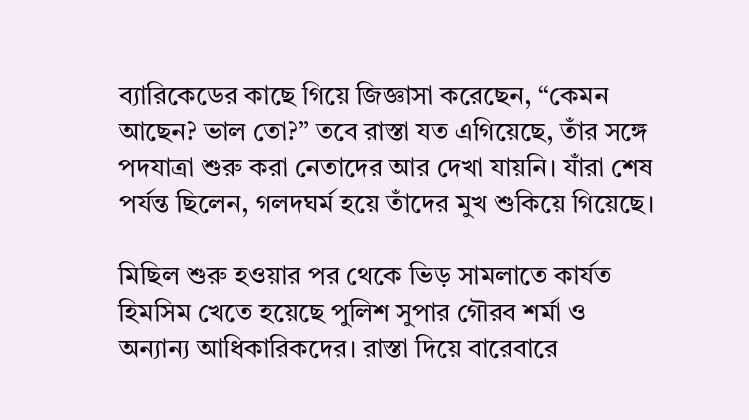ব্যারিকেডের কাছে গিয়ে জিজ্ঞাসা করেছেন, “কেমন আছেন? ভাল তো?” তবে রাস্তা যত এগিয়েছে, তাঁর সঙ্গে পদযাত্রা শুরু করা নেতাদের আর দেখা যায়নি। যাঁরা শেষ পর্যন্ত ছিলেন, গলদঘর্ম হয়ে তাঁদের মুখ শুকিয়ে গিয়েছে।

মিছিল শুরু হওয়ার পর থেকে ভিড় সামলাতে কার্যত হিমসিম খেতে হয়েছে পুলিশ সুপার গৌরব শর্মা ও অন্যান্য আধিকারিকদের। রাস্তা দিয়ে বারেবারে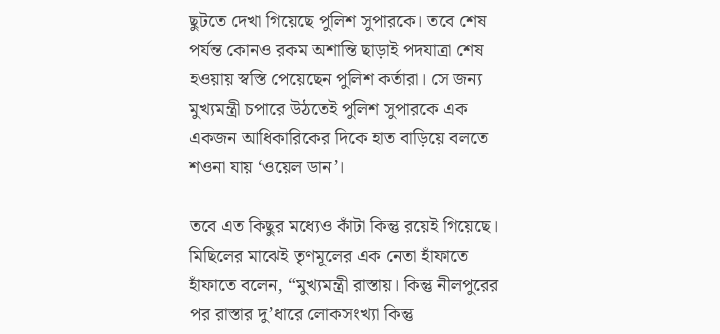ছুটতে দেখা গিয়েছে পুলিশ সুপারকে। তবে শেষ পর্যন্ত কোনও রকম অশান্তি ছাড়াই পদযাত্রা শেষ হওয়ায় স্বস্তি পেয়েছেন পুলিশ কর্তারা। সে জন্য মুখ্যমন্ত্রী চপারে উঠতেই পুলিশ সুপারকে এক একজন আধিকারিকের দিকে হাত বাড়িয়ে বলতে শওনা যায় ‘ওয়েল ডান’।

তবে এত কিছুর মধ্যেও কাঁটা কিন্তু রয়েই গিয়েছে। মিছিলের মাঝেই তৃণমূলের এক নেতা হাঁফাতে হাঁফাতে বলেন, “মুখ্যমন্ত্রী রাস্তায়। কিন্তু নীলপুরের পর রাস্তার দু’ধারে লোকসংখ্যা কিন্তু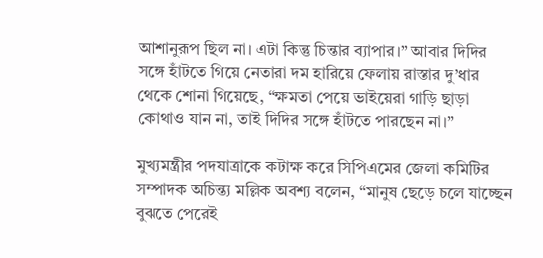আশানুরূপ ছিল না। এটা কিন্তু চিন্তার ব্যাপার।” আবার দিদির সঙ্গে হাঁটতে গিয়ে নেতারা দম হারিয়ে ফেলায় রাস্তার দু’ধার থেকে শোনা গিয়েছে, “ক্ষমতা পেয়ে ভাইয়েরা গাড়ি ছাড়া কোথাও যান না, তাই দিদির সঙ্গে হাঁটতে পারছেন না।”

মুখ্যমন্ত্রীর পদযাত্রাকে কটাক্ষ করে সিপিএমের জেলা কমিটির সম্পাদক অচিন্ত্য মল্লিক অবশ্য বলেন, “মানুষ ছেড়ে চলে যাচ্ছেন বুঝতে পেরেই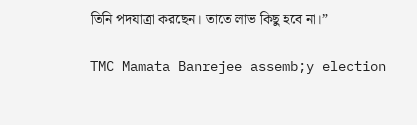তিনি পদযাত্রা করছেন। তাতে লাভ কিছু হবে না।”

TMC Mamata Banrejee assemb;y election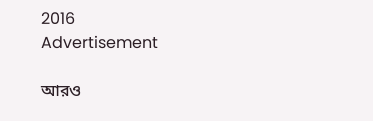2016
Advertisement

আরও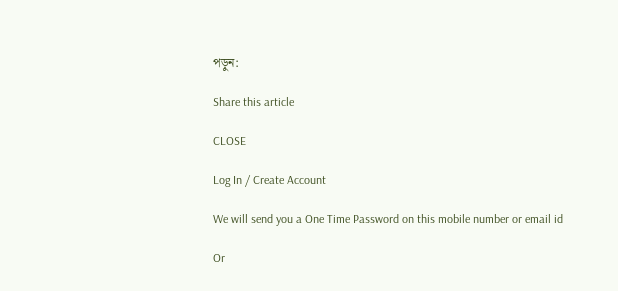পড়ুন:

Share this article

CLOSE

Log In / Create Account

We will send you a One Time Password on this mobile number or email id

Or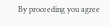By proceeding you agree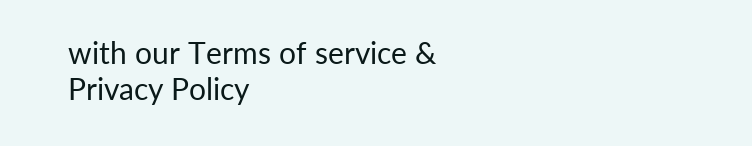with our Terms of service & Privacy Policy